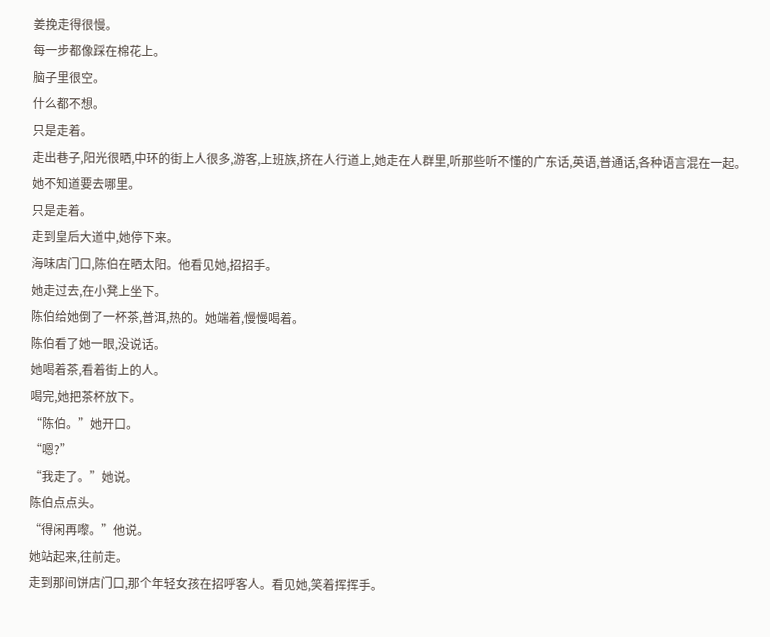姜挽走得很慢。
每一步都像踩在棉花上。
脑子里很空。
什么都不想。
只是走着。
走出巷子,阳光很晒,中环的街上人很多,游客,上班族,挤在人行道上,她走在人群里,听那些听不懂的广东话,英语,普通话,各种语言混在一起。
她不知道要去哪里。
只是走着。
走到皇后大道中,她停下来。
海味店门口,陈伯在晒太阳。他看见她,招招手。
她走过去,在小凳上坐下。
陈伯给她倒了一杯茶,普洱,热的。她端着,慢慢喝着。
陈伯看了她一眼,没说话。
她喝着茶,看着街上的人。
喝完,她把茶杯放下。
“陈伯。”她开口。
“嗯?”
“我走了。”她说。
陈伯点点头。
“得闲再嚟。”他说。
她站起来,往前走。
走到那间饼店门口,那个年轻女孩在招呼客人。看见她,笑着挥挥手。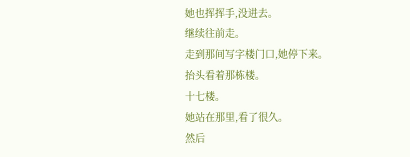她也挥挥手,没进去。
继续往前走。
走到那间写字楼门口,她停下来。
抬头看着那栋楼。
十七楼。
她站在那里,看了很久。
然后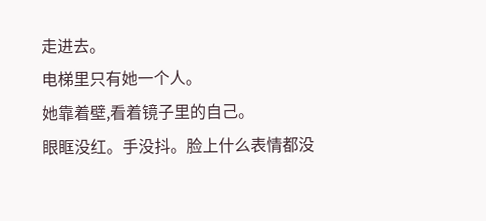走进去。
电梯里只有她一个人。
她靠着壁,看着镜子里的自己。
眼眶没红。手没抖。脸上什么表情都没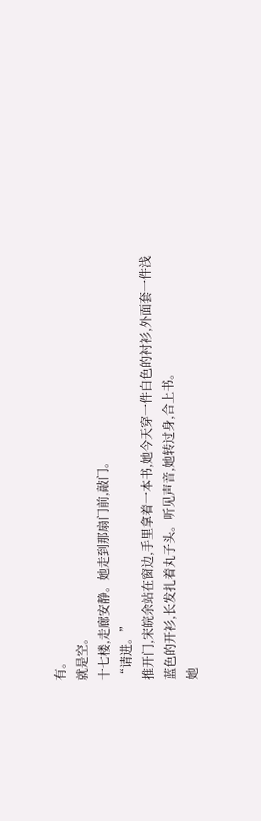有。
就是空。
十七楼,走廊安静。她走到那扇门前,敲门。
“请进。”
推开门,宋皖余站在窗边,手里拿着一本书,她今天穿一件白色的衬衫,外面套一件浅蓝色的开衫,长发扎着丸子头。听见声音,她转过身,合上书。
她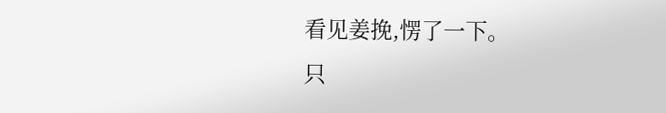看见姜挽,愣了一下。
只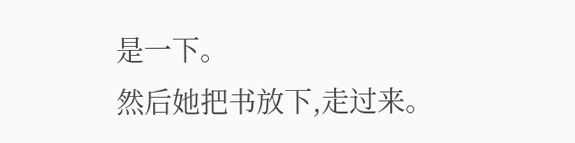是一下。
然后她把书放下,走过来。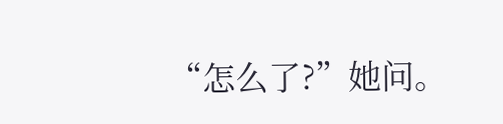“怎么了?”她问。